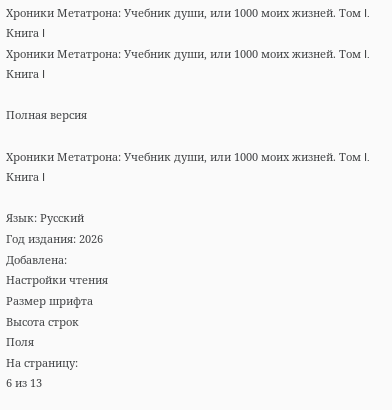Хроники Метатрона: Учебник души, или 1000 моих жизней. Том I. Книга I
Хроники Метатрона: Учебник души, или 1000 моих жизней. Том I. Книга I

Полная версия

Хроники Метатрона: Учебник души, или 1000 моих жизней. Том I. Книга I

Язык: Русский
Год издания: 2026
Добавлена:
Настройки чтения
Размер шрифта
Высота строк
Поля
На страницу:
6 из 13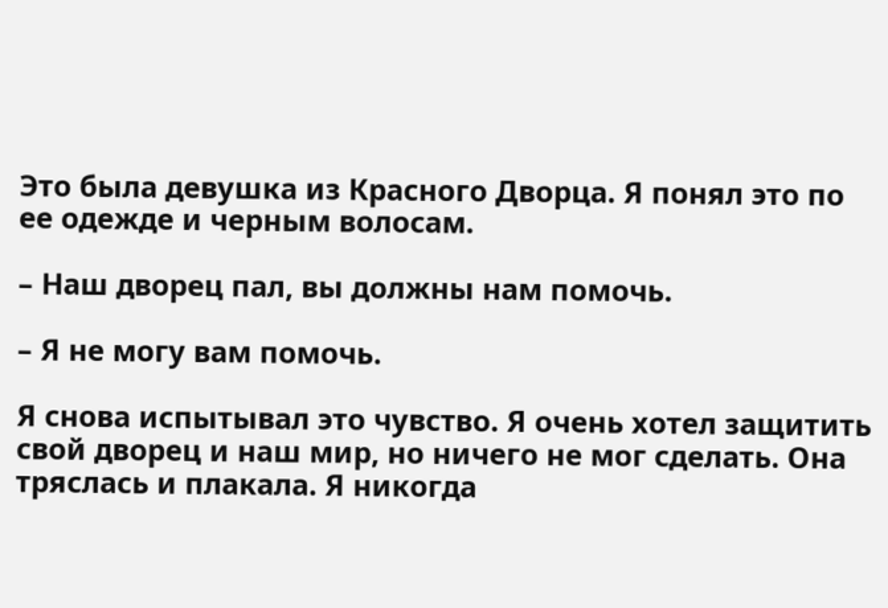Это была девушка из Красного Дворца. Я понял это по ее одежде и черным волосам.

– Наш дворец пал, вы должны нам помочь.

– Я не могу вам помочь.

Я снова испытывал это чувство. Я очень хотел защитить свой дворец и наш мир, но ничего не мог сделать. Она тряслась и плакала. Я никогда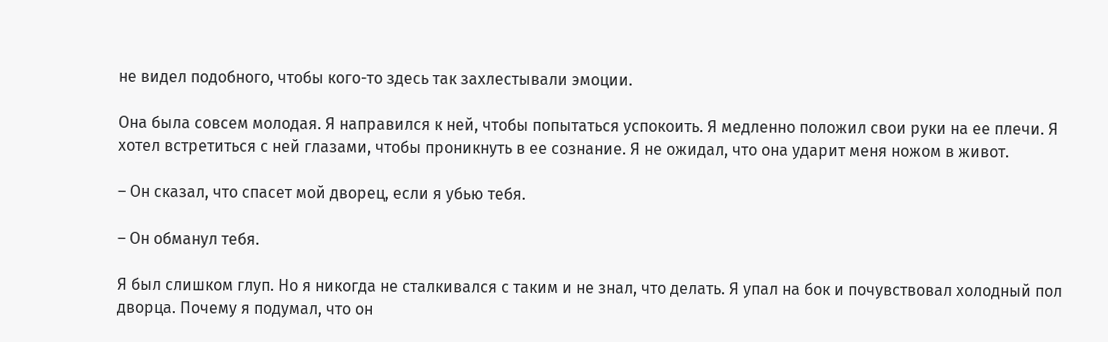не видел подобного, чтобы кого-то здесь так захлестывали эмоции.

Она была совсем молодая. Я направился к ней, чтобы попытаться успокоить. Я медленно положил свои руки на ее плечи. Я хотел встретиться с ней глазами, чтобы проникнуть в ее сознание. Я не ожидал, что она ударит меня ножом в живот.

– Он сказал, что спасет мой дворец, если я убью тебя.

– Он обманул тебя.

Я был слишком глуп. Но я никогда не сталкивался с таким и не знал, что делать. Я упал на бок и почувствовал холодный пол дворца. Почему я подумал, что он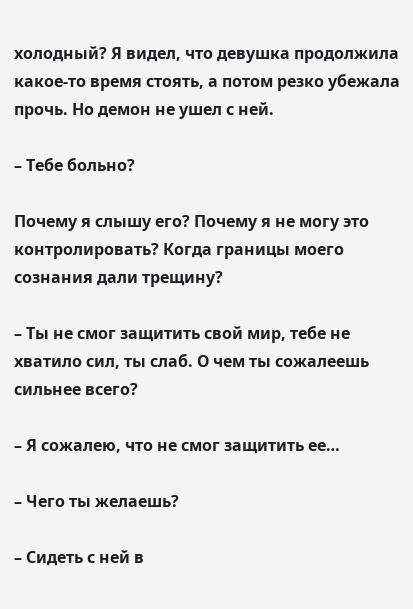холодный? Я видел, что девушка продолжила какое-то время стоять, а потом резко убежала прочь. Но демон не ушел с ней.

– Тебе больно?

Почему я слышу его? Почему я не могу это контролировать? Когда границы моего сознания дали трещину?

– Ты не смог защитить свой мир, тебе не хватило сил, ты слаб. О чем ты сожалеешь сильнее всего?

– Я сожалею, что не смог защитить ее…

– Чего ты желаешь?

– Сидеть с ней в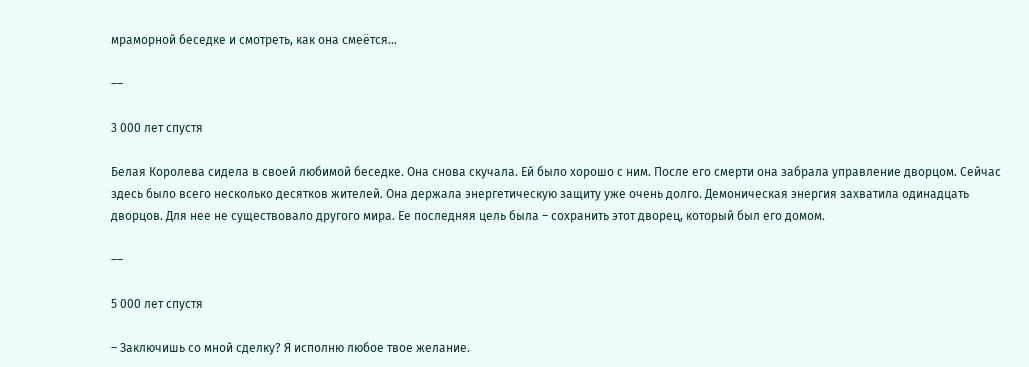мраморной беседке и смотреть, как она смеётся…

––

3 000 лет спустя

Белая Королева сидела в своей любимой беседке. Она снова скучала. Ей было хорошо с ним. После его смерти она забрала управление дворцом. Сейчас здесь было всего несколько десятков жителей. Она держала энергетическую защиту уже очень долго. Демоническая энергия захватила одинадцать дворцов. Для нее не существовало другого мира. Ее последняя цель была – сохранить этот дворец, который был его домом.

––

5 000 лет спустя

– Заключишь со мной сделку? Я исполню любое твое желание.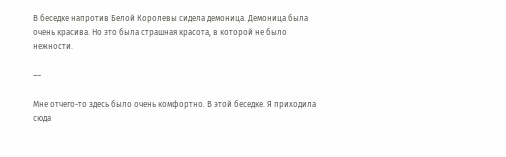В беседке напротив Белой Королевы сидела демоница. Демоница была очень красива. Но это была страшная красота, в которой не было нежности.

––

Мне отчего-то здесь было очень комфортно. В этой беседке. Я приходила сюда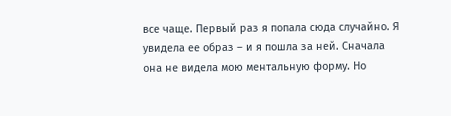все чаще. Первый раз я попала сюда случайно. Я увидела ее образ – и я пошла за ней. Сначала она не видела мою ментальную форму. Но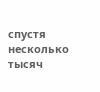спустя несколько тысяч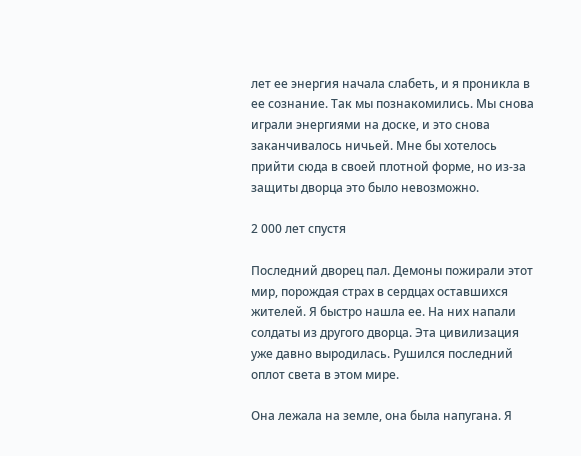лет ее энергия начала слабеть, и я проникла в ее сознание. Так мы познакомились. Мы снова играли энергиями на доске, и это снова заканчивалось ничьей. Мне бы хотелось прийти сюда в своей плотной форме, но из-за защиты дворца это было невозможно.

2 000 лет спустя

Последний дворец пал. Демоны пожирали этот мир, порождая страх в сердцах оставшихся жителей. Я быстро нашла ее. На них напали солдаты из другого дворца. Эта цивилизация уже давно выродилась. Рушился последний оплот света в этом мире.

Она лежала на земле, она была напугана. Я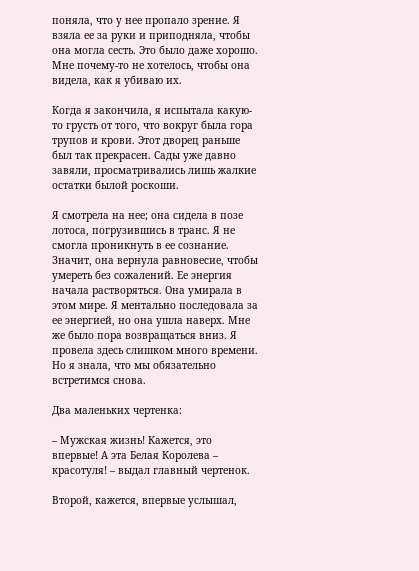поняла, что у нее пропало зрение. Я взяла ее за руки и приподняла, чтобы она могла сесть. Это было даже хорошо. Мне почему-то не хотелось, чтобы она видела, как я убиваю их.

Когда я закончила, я испытала какую-то грусть от того, что вокруг была гора трупов и крови. Этот дворец раньше был так прекрасен. Сады уже давно завяли, просматривались лишь жалкие остатки былой роскоши.

Я смотрела на нее; она сидела в позе лотоса, погрузившись в транс. Я не смогла проникнуть в ее сознание. Значит, она вернула равновесие, чтобы умереть без сожалений. Ее энергия начала растворяться. Она умирала в этом мире. Я ментально последовала за ее энергией, но она ушла наверх. Мне же было пора возвращаться вниз. Я провела здесь слишком много времени. Но я знала, что мы обязательно встретимся снова.

Два маленьких чертенка:

– Мужская жизнь! Кажется, это впервые! А эта Белая Королева – красотуля! – выдал главный чертенок.

Второй, кажется, впервые услышал,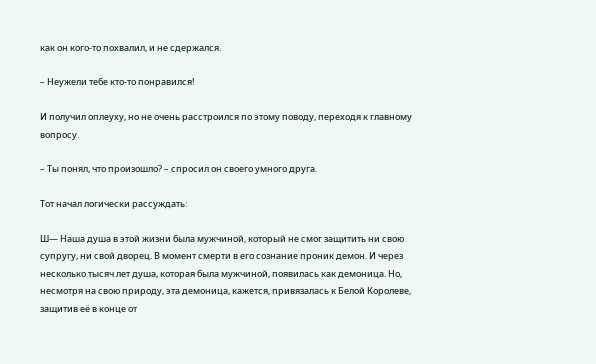как он кого-то похвалил, и не сдержался.

– Неужели тебе кто-то понравился!

И получил оплеуху, но не очень расстроился по этому поводу, переходя к главному вопросу.

– Ты понял, что произошло? – спросил он своего умного друга.

Тот начал логически рассуждать:

Ш— Наша душа в этой жизни была мужчиной, который не смог защитить ни свою супругу, ни свой дворец. В момент смерти в его сознание проник демон. И через несколько тысяч лет душа, которая была мужчиной, появилась как демоница. Но, несмотря на свою природу, эта демоница, кажется, привязалась к Белой Королеве, защитив её в конце от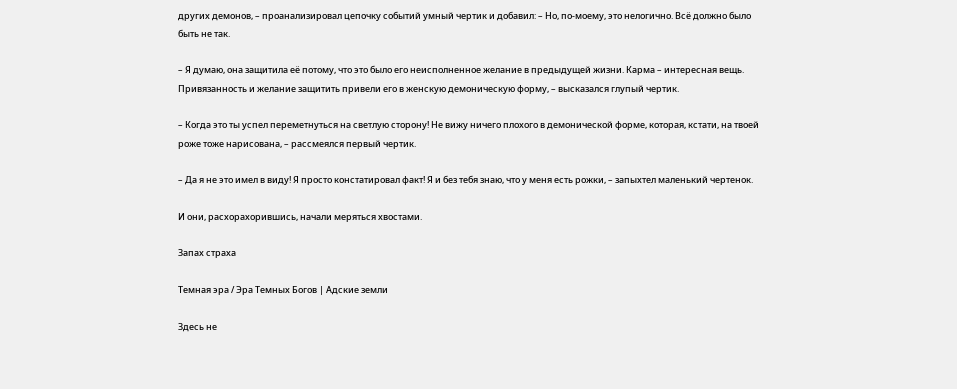других демонов, – проанализировал цепочку событий умный чертик и добавил: – Но, по-моему, это нелогично. Всё должно было быть не так.

– Я думаю, она защитила её потому, что это было его неисполненное желание в предыдущей жизни. Карма – интересная вещь. Привязанность и желание защитить привели его в женскую демоническую форму, – высказался глупый чертик.

– Когда это ты успел переметнуться на светлую сторону! Не вижу ничего плохого в демонической форме, которая, кстати, на твоей роже тоже нарисована, – рассмеялся первый чертик.

– Да я не это имел в виду! Я просто констатировал факт! Я и без тебя знаю, что у меня есть рожки, – запыхтел маленький чертенок.

И они, расхорахорившись, начали меряться хвостами.

Запах страха

Темная эра / Эра Темных Богов | Адские земли

Здесь не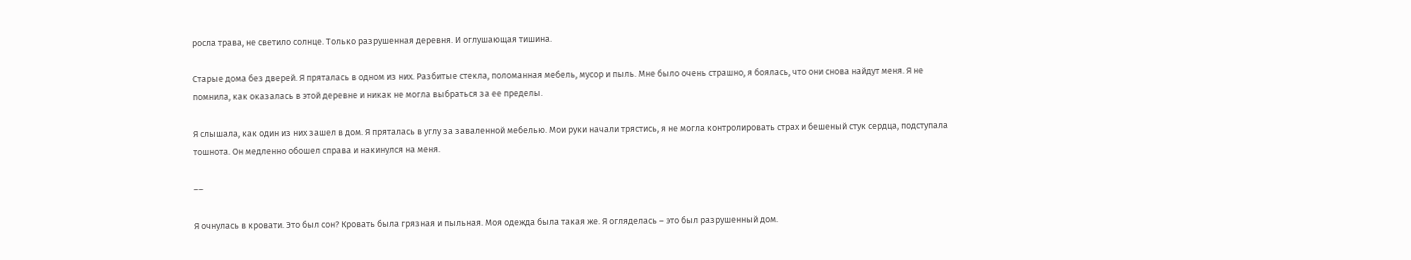росла трава, не светило солнце. Только разрушенная деревня. И оглушающая тишина.

Старые дома без дверей. Я пряталась в одном из них. Разбитые стекла, поломанная мебель, мусор и пыль. Мне было очень страшно, я боялась, что они снова найдут меня. Я не помнила, как оказалась в этой деревне и никак не могла выбраться за ее пределы.

Я слышала, как один из них зашел в дом. Я пряталась в углу за заваленной мебелью. Мои руки начали трястись, я не могла контролировать страх и бешеный стук сердца, подступала тошнота. Он медленно обошел справа и накинулся на меня.

––

Я очнулась в кровати. Это был сон? Кровать была грязная и пыльная. Моя одежда была такая же. Я огляделась – это был разрушенный дом.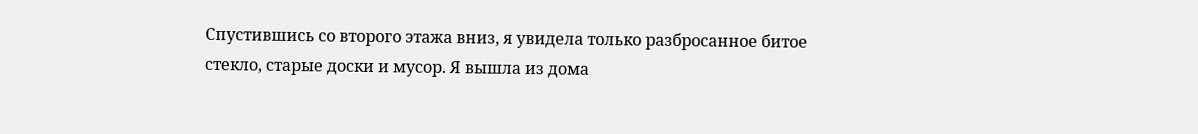Спустившись со второго этажа вниз, я увидела только разбросанное битое стекло, старые доски и мусор. Я вышла из дома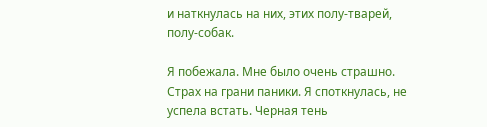и наткнулась на них, этих полу-тварей, полу-собак.

Я побежала. Мне было очень страшно. Страх на грани паники. Я споткнулась, не успела встать. Черная тень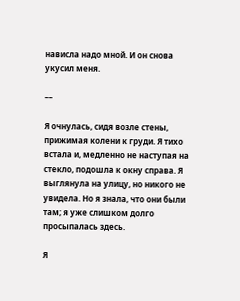нависла надо мной. И он снова укусил меня.

––

Я очнулась, сидя возле стены, прижимая колени к груди. Я тихо встала и, медленно не наступая на стекло, подошла к окну справа. Я выглянула на улицу, но никого не увидела. Но я знала, что они были там; я уже слишком долго просыпалась здесь.

Я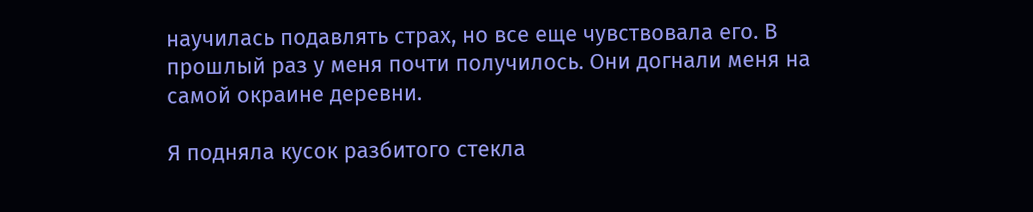научилась подавлять страх, но все еще чувствовала его. В прошлый раз у меня почти получилось. Они догнали меня на самой окраине деревни.

Я подняла кусок разбитого стекла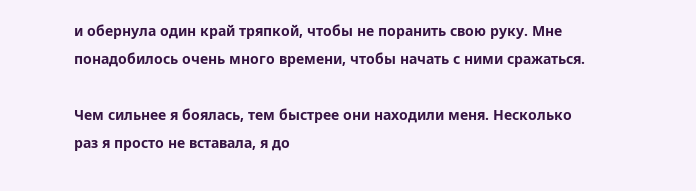и обернула один край тряпкой, чтобы не поранить свою руку. Мне понадобилось очень много времени, чтобы начать с ними сражаться.

Чем сильнее я боялась, тем быстрее они находили меня. Несколько раз я просто не вставала, я до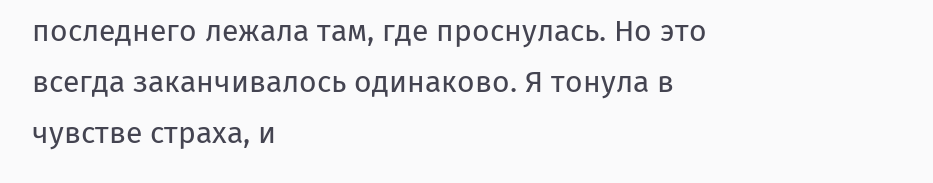последнего лежала там, где проснулась. Но это всегда заканчивалось одинаково. Я тонула в чувстве страха, и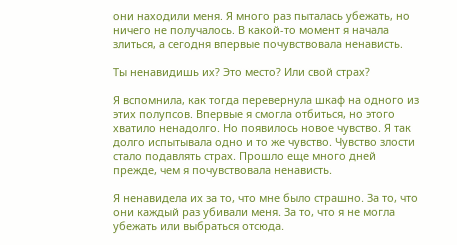они находили меня. Я много раз пыталась убежать, но ничего не получалось. В какой-то момент я начала злиться, а сегодня впервые почувствовала ненависть.

Ты ненавидишь их? Это место? Или свой страх?

Я вспомнила, как тогда перевернула шкаф на одного из этих полупсов. Впервые я смогла отбиться, но этого хватило ненадолго. Но появилось новое чувство. Я так долго испытывала одно и то же чувство. Чувство злости стало подавлять страх. Прошло еще много дней прежде, чем я почувствовала ненависть.

Я ненавидела их за то, что мне было страшно. За то, что они каждый раз убивали меня. За то, что я не могла убежать или выбраться отсюда.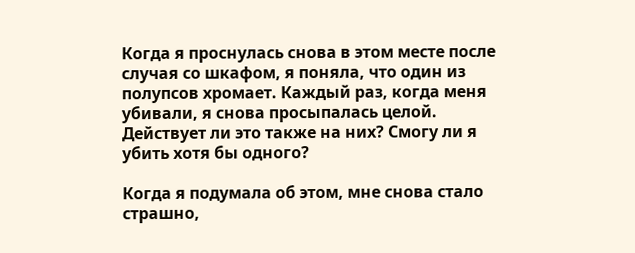Когда я проснулась снова в этом месте после случая со шкафом, я поняла, что один из полупсов хромает. Каждый раз, когда меня убивали, я снова просыпалась целой. Действует ли это также на них? Смогу ли я убить хотя бы одного?

Когда я подумала об этом, мне снова стало страшно,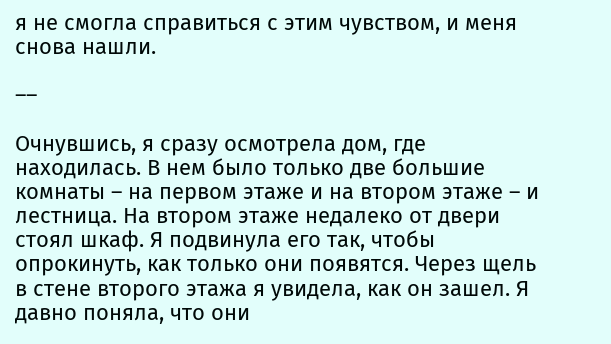я не смогла справиться с этим чувством, и меня снова нашли.

––

Очнувшись, я сразу осмотрела дом, где находилась. В нем было только две большие комнаты – на первом этаже и на втором этаже – и лестница. На втором этаже недалеко от двери стоял шкаф. Я подвинула его так, чтобы опрокинуть, как только они появятся. Через щель в стене второго этажа я увидела, как он зашел. Я давно поняла, что они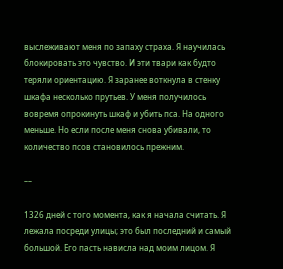выслеживают меня по запаху страха. Я научилась блокировать это чувство. И эти твари как будто теряли ориентацию. Я заранее воткнула в стенку шкафа несколько прутьев. У меня получилось вовремя опрокинуть шкаф и убить пса. На одного меньше. Но если после меня снова убивали, то количество псов становилось прежним.

––

1326 дней с того момента, как я начала считать. Я лежала посреди улицы; это был последний и самый большой. Его пасть нависла над моим лицом. Я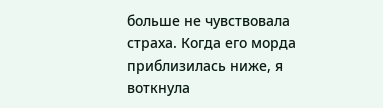больше не чувствовала страха. Когда его морда приблизилась ниже, я воткнула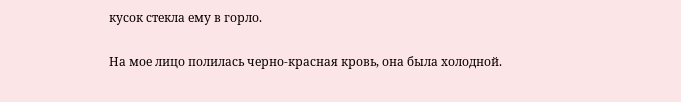кусок стекла ему в горло.

На мое лицо полилась черно-красная кровь, она была холодной.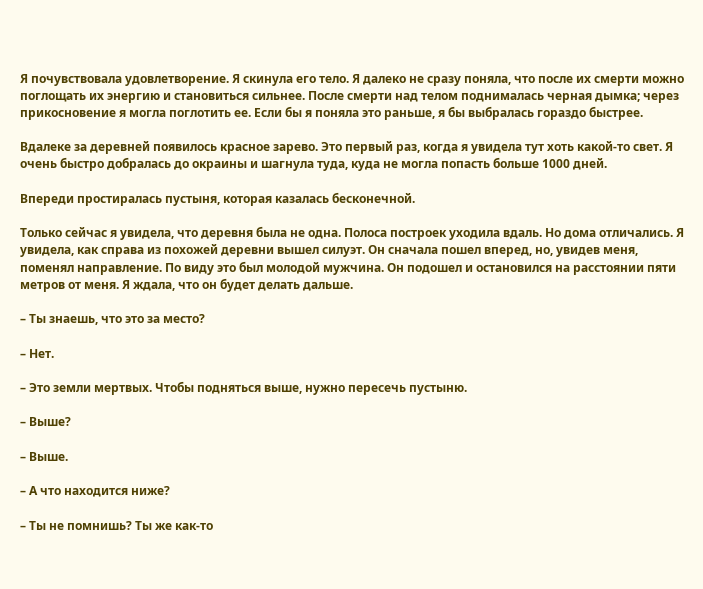Я почувствовала удовлетворение. Я скинула его тело. Я далеко не сразу поняла, что после их смерти можно поглощать их энергию и становиться сильнее. После смерти над телом поднималась черная дымка; через прикосновение я могла поглотить ее. Если бы я поняла это раньше, я бы выбралась гораздо быстрее.

Вдалеке за деревней появилось красное зарево. Это первый раз, когда я увидела тут хоть какой-то свет. Я очень быстро добралась до окраины и шагнула туда, куда не могла попасть больше 1000 дней.

Впереди простиралась пустыня, которая казалась бесконечной.

Только сейчас я увидела, что деревня была не одна. Полоса построек уходила вдаль. Но дома отличались. Я увидела, как справа из похожей деревни вышел силуэт. Он сначала пошел вперед, но, увидев меня, поменял направление. По виду это был молодой мужчина. Он подошел и остановился на расстоянии пяти метров от меня. Я ждала, что он будет делать дальше.

– Ты знаешь, что это за место?

– Нет.

– Это земли мертвых. Чтобы подняться выше, нужно пересечь пустыню.

– Выше?

– Выше.

– А что находится ниже?

– Ты не помнишь? Ты же как-то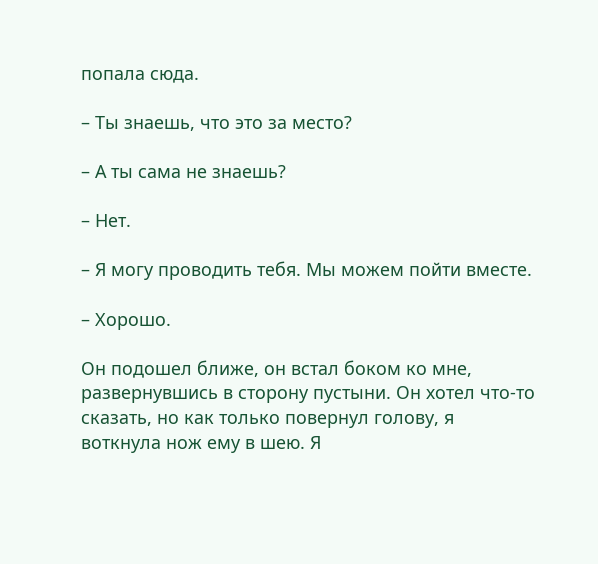попала сюда.

– Ты знаешь, что это за место?

– А ты сама не знаешь?

– Нет.

– Я могу проводить тебя. Мы можем пойти вместе.

– Хорошо.

Он подошел ближе, он встал боком ко мне, развернувшись в сторону пустыни. Он хотел что-то сказать, но как только повернул голову, я воткнула нож ему в шею. Я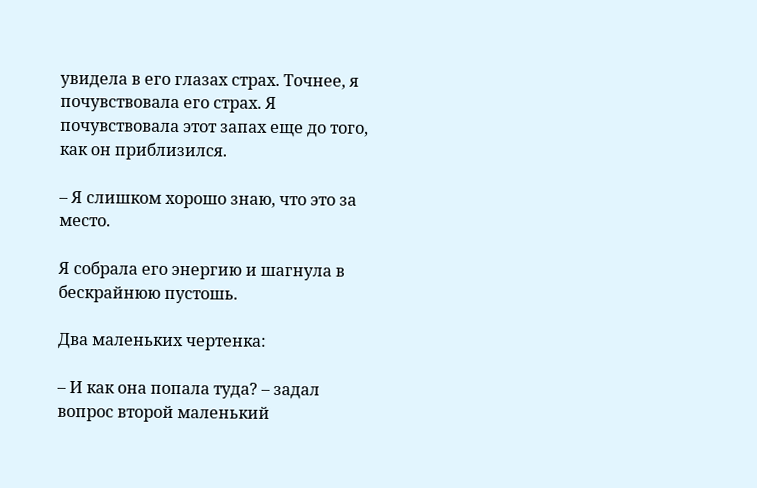увидела в его глазах страх. Точнее, я почувствовала его страх. Я почувствовала этот запах еще до того, как он приблизился.

– Я слишком хорошо знаю, что это за место.

Я собрала его энергию и шагнула в бескрайнюю пустошь.

Два маленьких чертенка:

– И как она попала туда? – задал вопрос второй маленький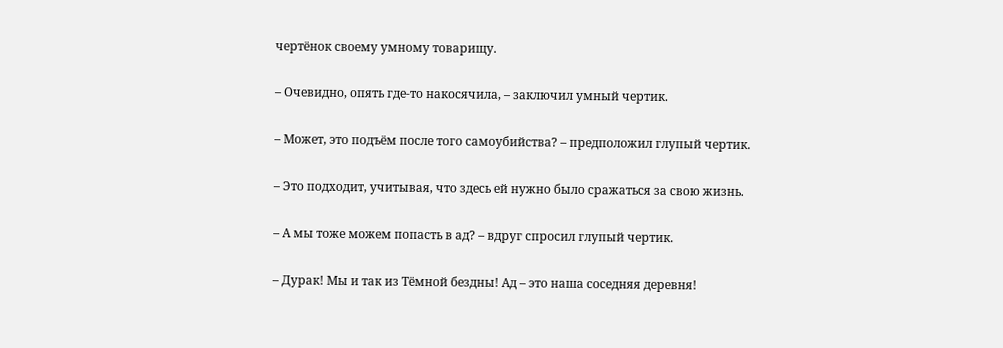чертёнок своему умному товарищу.

– Очевидно, опять где-то накосячила, – заключил умный чертик.

– Может, это подъём после того самоубийства? – предположил глупый чертик.

– Это подходит, учитывая, что здесь ей нужно было сражаться за свою жизнь.

– А мы тоже можем попасть в ад? – вдруг спросил глупый чертик.

– Дурак! Мы и так из Тёмной бездны! Ад – это наша соседняя деревня!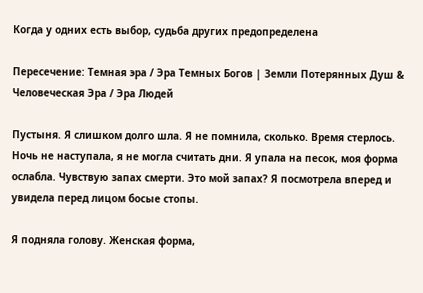Когда у одних есть выбор, судьба других предопределена

Пересечение: Темная эра / Эра Темных Богов | Земли Потерянных Душ & Человеческая Эра / Эра Людей

Пустыня. Я слишком долго шла. Я не помнила, сколько. Время стерлось. Ночь не наступала, я не могла считать дни. Я упала на песок, моя форма ослабла. Чувствую запах смерти. Это мой запах? Я посмотрела вперед и увидела перед лицом босые стопы.

Я подняла голову. Женская форма,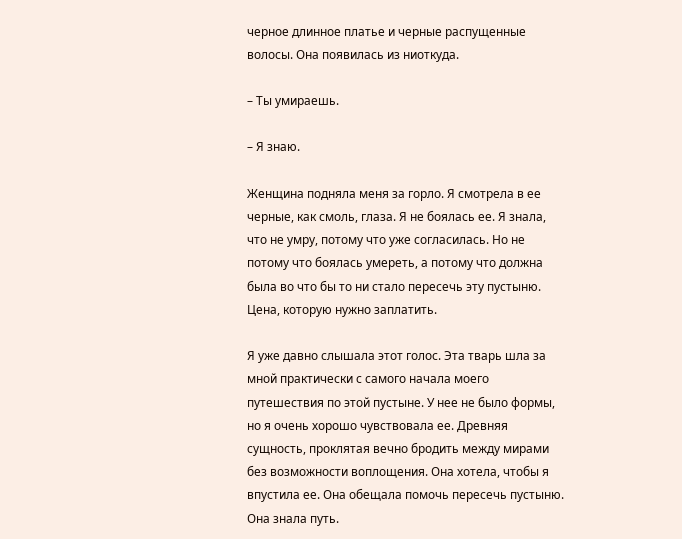черное длинное платье и черные распущенные волосы. Она появилась из ниоткуда.

– Ты умираешь.

– Я знаю.

Женщина подняла меня за горло. Я смотрела в ее черные, как смоль, глаза. Я не боялась ее. Я знала, что не умру, потому что уже согласилась. Но не потому что боялась умереть, а потому что должна была во что бы то ни стало пересечь эту пустыню. Цена, которую нужно заплатить.

Я уже давно слышала этот голос. Эта тварь шла за мной практически с самого начала моего путешествия по этой пустыне. У нее не было формы, но я очень хорошо чувствовала ее. Древняя сущность, проклятая вечно бродить между мирами без возможности воплощения. Она хотела, чтобы я впустила ее. Она обещала помочь пересечь пустыню. Она знала путь.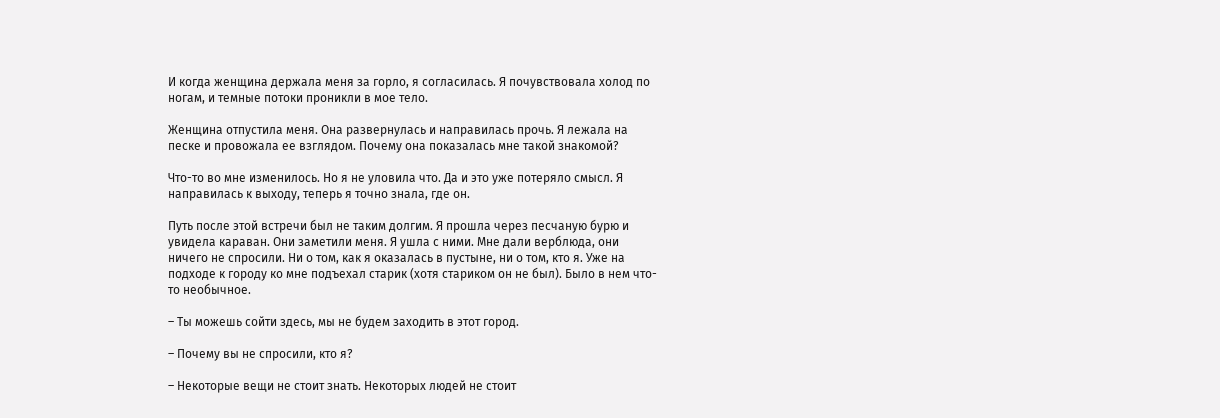И когда женщина держала меня за горло, я согласилась. Я почувствовала холод по ногам, и темные потоки проникли в мое тело.

Женщина отпустила меня. Она развернулась и направилась прочь. Я лежала на песке и провожала ее взглядом. Почему она показалась мне такой знакомой?

Что-то во мне изменилось. Но я не уловила что. Да и это уже потеряло смысл. Я направилась к выходу, теперь я точно знала, где он.

Путь после этой встречи был не таким долгим. Я прошла через песчаную бурю и увидела караван. Они заметили меня. Я ушла с ними. Мне дали верблюда, они ничего не спросили. Ни о том, как я оказалась в пустыне, ни о том, кто я. Уже на подходе к городу ко мне подъехал старик (хотя стариком он не был). Было в нем что-то необычное.

– Ты можешь сойти здесь, мы не будем заходить в этот город.

– Почему вы не спросили, кто я?

– Некоторые вещи не стоит знать. Некоторых людей не стоит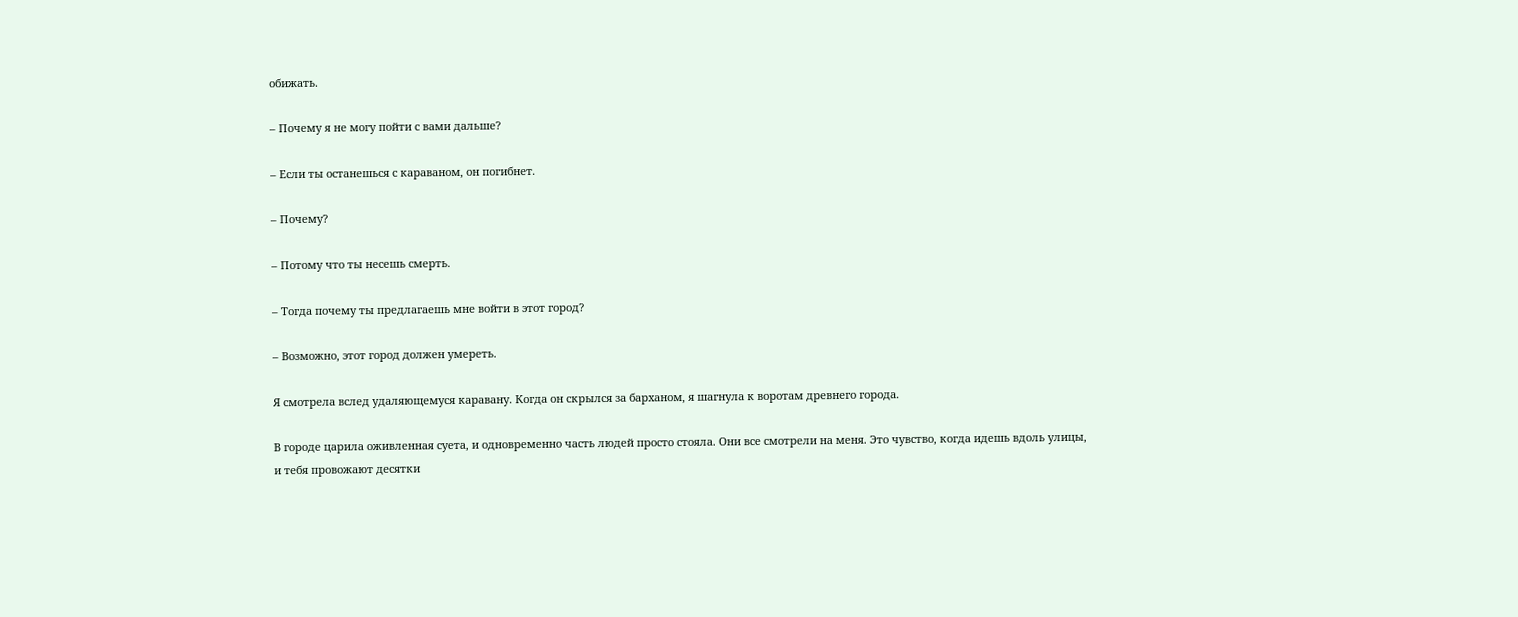обижать.

– Почему я не могу пойти с вами дальше?

– Если ты останешься с караваном, он погибнет.

– Почему?

– Потому что ты несешь смерть.

– Тогда почему ты предлагаешь мне войти в этот город?

– Возможно, этот город должен умереть.

Я смотрела вслед удаляющемуся каравану. Когда он скрылся за барханом, я шагнула к воротам древнего города.

В городе царила оживленная суета, и одновременно часть людей просто стояла. Они все смотрели на меня. Это чувство, когда идешь вдоль улицы, и тебя провожают десятки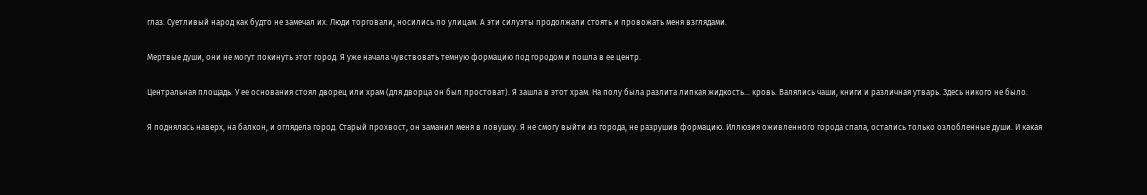глаз. Суетливый народ как будто не замечал их. Люди торговали, носились по улицам. А эти силуэты продолжали стоять и провожать меня взглядами.

Мертвые души, они не могут покинуть этот город. Я уже начала чувствовать темную формацию под городом и пошла в ее центр.

Центральная площадь. У ее основания стоял дворец или храм (для дворца он был простоват). Я зашла в этот храм. На полу была разлита липкая жидкость… кровь. Валялись чаши, книги и различная утварь. Здесь никого не было.

Я поднялась наверх, на балкон, и оглядела город. Старый прохвост, он заманил меня в ловушку. Я не смогу выйти из города, не разрушив формацию. Иллюзия оживленного города спала, остались только озлобленные души. И какая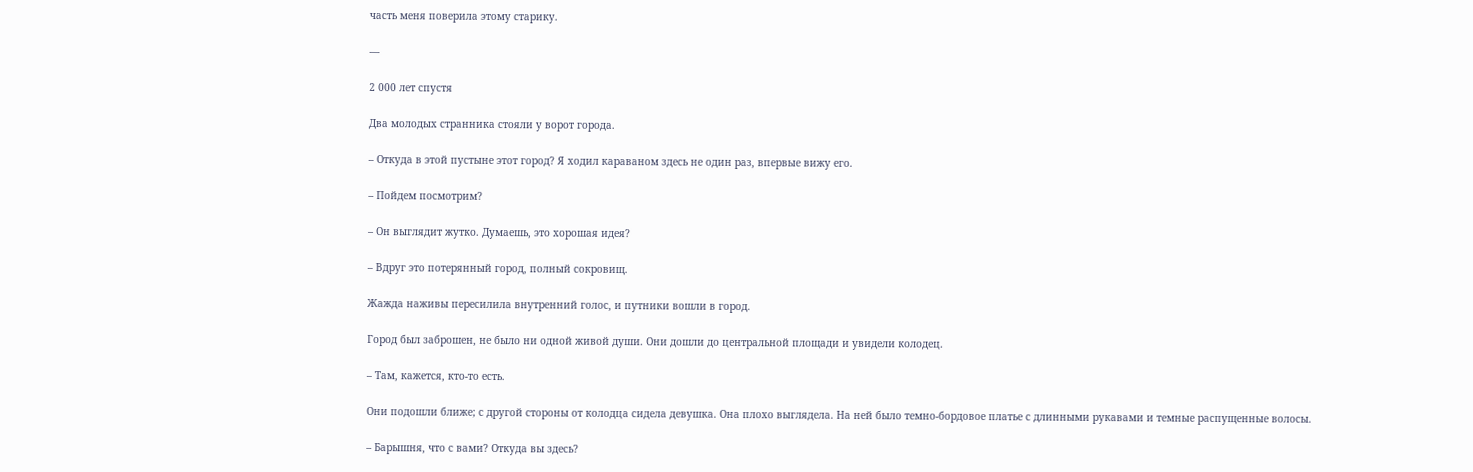часть меня поверила этому старику.

––

2 000 лет спустя

Два молодых странника стояли у ворот города.

– Откуда в этой пустыне этот город? Я ходил караваном здесь не один раз, впервые вижу его.

– Пойдем посмотрим?

– Он выглядит жутко. Думаешь, это хорошая идея?

– Вдруг это потерянный город, полный сокровищ.

Жажда наживы пересилила внутренний голос, и путники вошли в город.

Город был заброшен, не было ни одной живой души. Они дошли до центральной площади и увидели колодец.

– Там, кажется, кто-то есть.

Они подошли ближе; с другой стороны от колодца сидела девушка. Она плохо выглядела. На ней было темно-бордовое платье с длинными рукавами и темные распущенные волосы.

– Барышня, что с вами? Откуда вы здесь?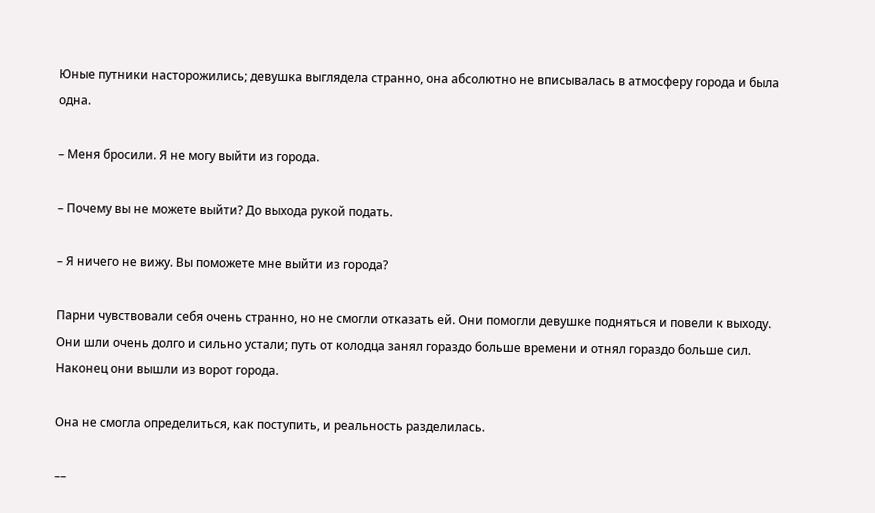Юные путники насторожились; девушка выглядела странно, она абсолютно не вписывалась в атмосферу города и была одна.

– Меня бросили. Я не могу выйти из города.

– Почему вы не можете выйти? До выхода рукой подать.

– Я ничего не вижу. Вы поможете мне выйти из города?

Парни чувствовали себя очень странно, но не смогли отказать ей. Они помогли девушке подняться и повели к выходу. Они шли очень долго и сильно устали; путь от колодца занял гораздо больше времени и отнял гораздо больше сил. Наконец они вышли из ворот города.

Она не смогла определиться, как поступить, и реальность разделилась.

––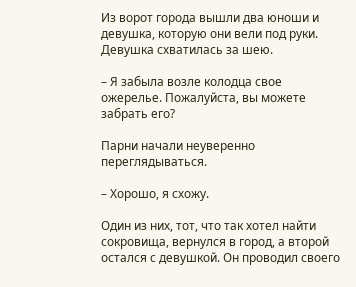Из ворот города вышли два юноши и девушка, которую они вели под руки. Девушка схватилась за шею.

– Я забыла возле колодца свое ожерелье. Пожалуйста, вы можете забрать его?

Парни начали неуверенно переглядываться.

– Хорошо, я схожу.

Один из них, тот, что так хотел найти сокровища, вернулся в город, а второй остался с девушкой. Он проводил своего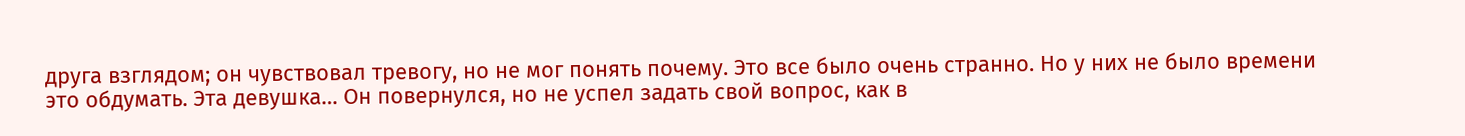друга взглядом; он чувствовал тревогу, но не мог понять почему. Это все было очень странно. Но у них не было времени это обдумать. Эта девушка… Он повернулся, но не успел задать свой вопрос, как в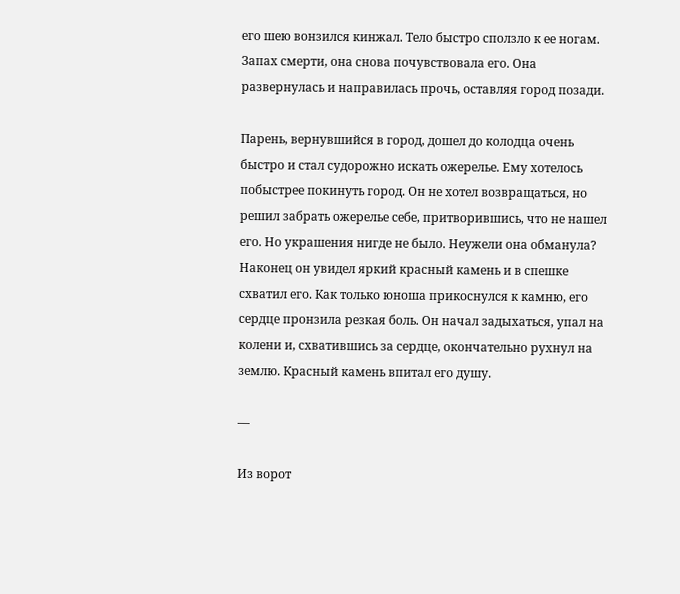его шею вонзился кинжал. Тело быстро сползло к ее ногам. Запах смерти, она снова почувствовала его. Она развернулась и направилась прочь, оставляя город позади.

Парень, вернувшийся в город, дошел до колодца очень быстро и стал судорожно искать ожерелье. Ему хотелось побыстрее покинуть город. Он не хотел возвращаться, но решил забрать ожерелье себе, притворившись, что не нашел его. Но украшения нигде не было. Неужели она обманула? Наконец он увидел яркий красный камень и в спешке схватил его. Как только юноша прикоснулся к камню, его сердце пронзила резкая боль. Он начал задыхаться, упал на колени и, схватившись за сердце, окончательно рухнул на землю. Красный камень впитал его душу.

––

Из ворот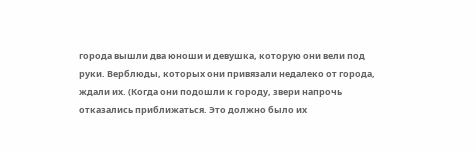города вышли два юноши и девушка, которую они вели под руки. Верблюды, которых они привязали недалеко от города, ждали их. (Когда они подошли к городу, звери напрочь отказались приближаться. Это должно было их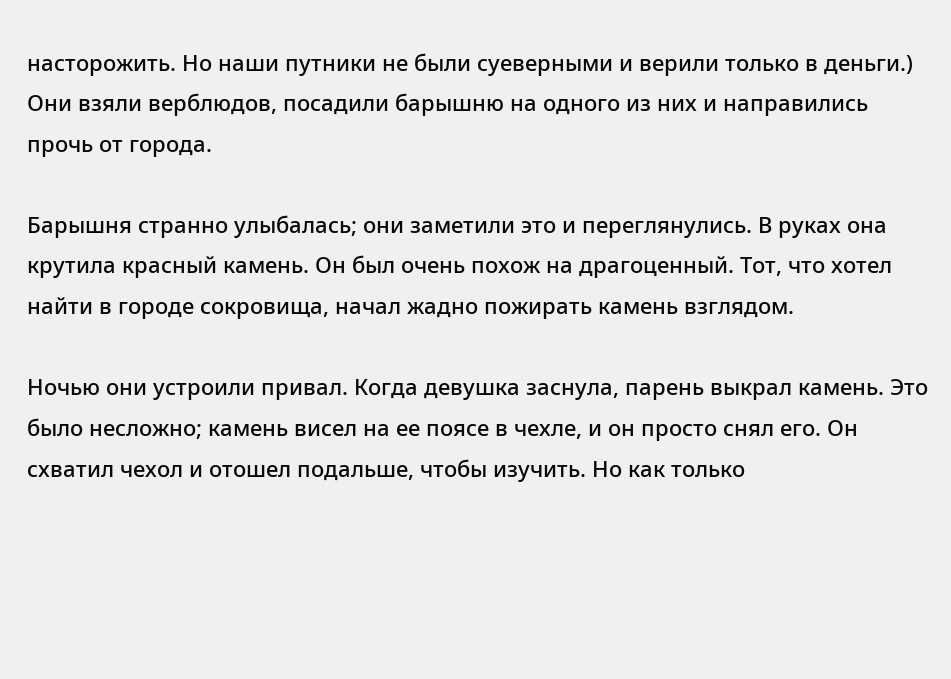насторожить. Но наши путники не были суеверными и верили только в деньги.) Они взяли верблюдов, посадили барышню на одного из них и направились прочь от города.

Барышня странно улыбалась; они заметили это и переглянулись. В руках она крутила красный камень. Он был очень похож на драгоценный. Тот, что хотел найти в городе сокровища, начал жадно пожирать камень взглядом.

Ночью они устроили привал. Когда девушка заснула, парень выкрал камень. Это было несложно; камень висел на ее поясе в чехле, и он просто снял его. Он схватил чехол и отошел подальше, чтобы изучить. Но как только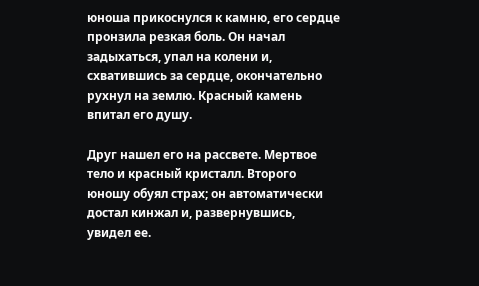юноша прикоснулся к камню, его сердце пронзила резкая боль. Он начал задыхаться, упал на колени и, схватившись за сердце, окончательно рухнул на землю. Красный камень впитал его душу.

Друг нашел его на рассвете. Мертвое тело и красный кристалл. Второго юношу обуял страх; он автоматически достал кинжал и, развернувшись, увидел ее.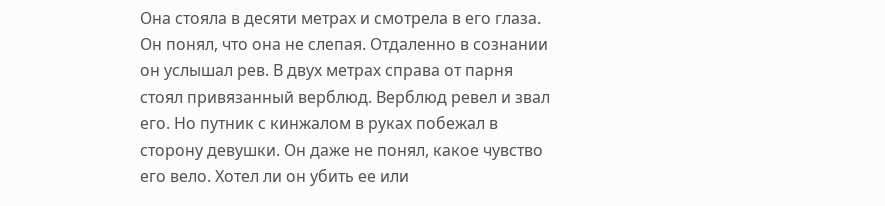Она стояла в десяти метрах и смотрела в его глаза. Он понял, что она не слепая. Отдаленно в сознании он услышал рев. В двух метрах справа от парня стоял привязанный верблюд. Верблюд ревел и звал его. Но путник с кинжалом в руках побежал в сторону девушки. Он даже не понял, какое чувство его вело. Хотел ли он убить ее или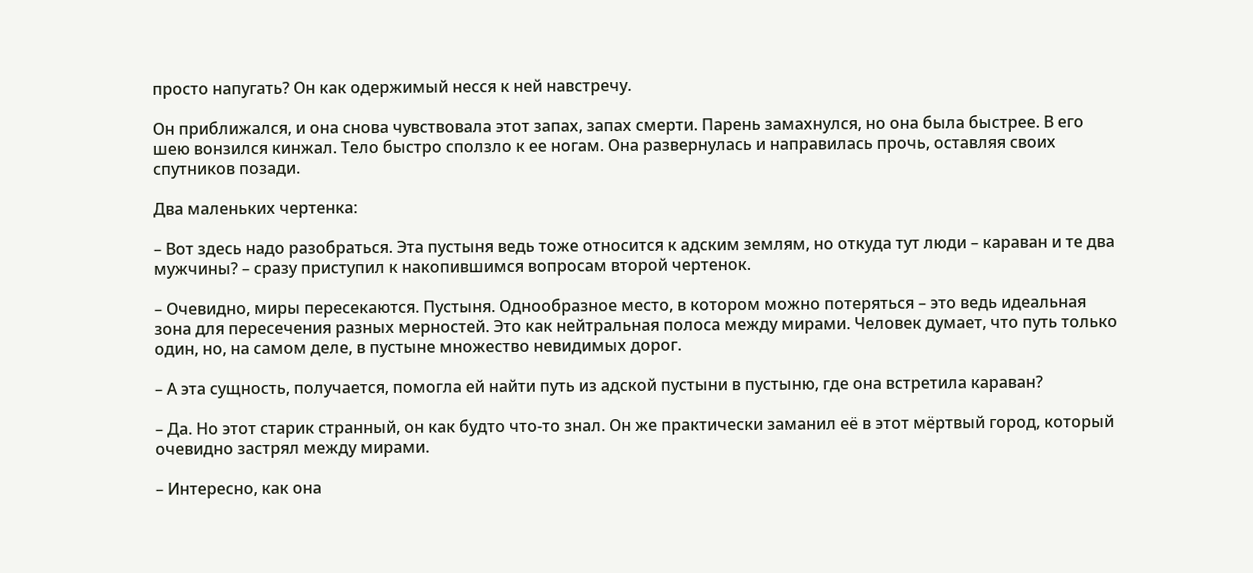просто напугать? Он как одержимый несся к ней навстречу.

Он приближался, и она снова чувствовала этот запах, запах смерти. Парень замахнулся, но она была быстрее. В его шею вонзился кинжал. Тело быстро сползло к ее ногам. Она развернулась и направилась прочь, оставляя своих спутников позади.

Два маленьких чертенка:

– Вот здесь надо разобраться. Эта пустыня ведь тоже относится к адским землям, но откуда тут люди – караван и те два мужчины? – сразу приступил к накопившимся вопросам второй чертенок.

– Очевидно, миры пересекаются. Пустыня. Однообразное место, в котором можно потеряться – это ведь идеальная зона для пересечения разных мерностей. Это как нейтральная полоса между мирами. Человек думает, что путь только один, но, на самом деле, в пустыне множество невидимых дорог.

– А эта сущность, получается, помогла ей найти путь из адской пустыни в пустыню, где она встретила караван?

– Да. Но этот старик странный, он как будто что-то знал. Он же практически заманил её в этот мёртвый город, который очевидно застрял между мирами.

– Интересно, как она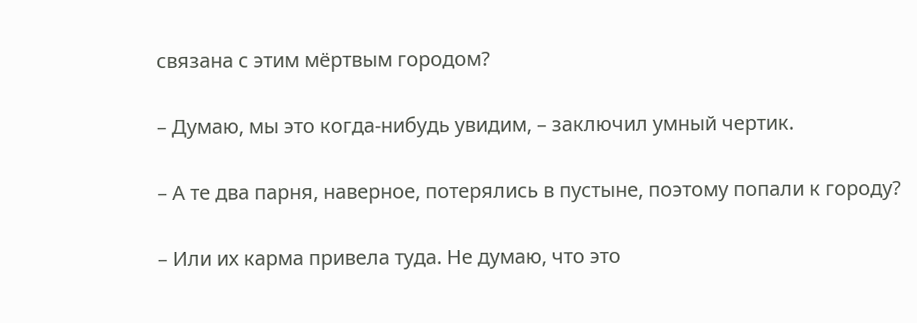связана с этим мёртвым городом?

– Думаю, мы это когда-нибудь увидим, – заключил умный чертик.

– А те два парня, наверное, потерялись в пустыне, поэтому попали к городу?

– Или их карма привела туда. Не думаю, что это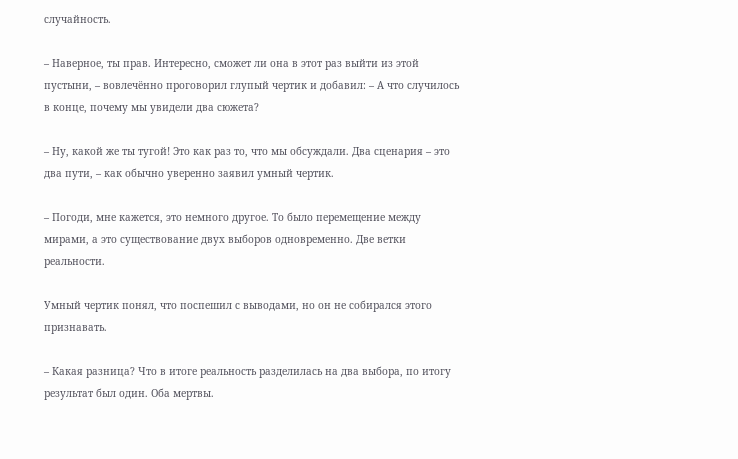случайность.

– Наверное, ты прав. Интересно, сможет ли она в этот раз выйти из этой пустыни, – вовлечённо проговорил глупый чертик и добавил: – А что случилось в конце, почему мы увидели два сюжета?

– Ну, какой же ты тугой! Это как раз то, что мы обсуждали. Два сценария – это два пути, – как обычно уверенно заявил умный чертик.

– Погоди, мне кажется, это немного другое. То было перемещение между мирами, а это существование двух выборов одновременно. Две ветки реальности.

Умный чертик понял, что поспешил с выводами, но он не собирался этого признавать.

– Какая разница? Что в итоге реальность разделилась на два выбора, по итогу результат был один. Оба мертвы.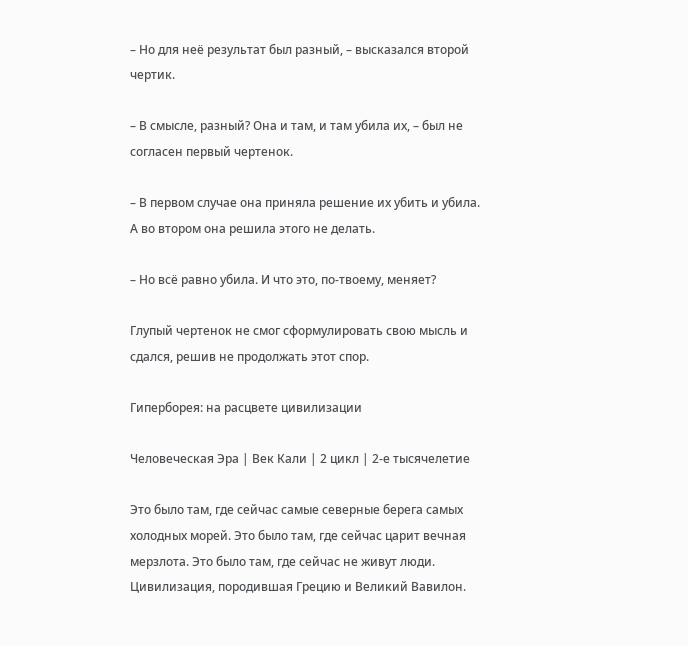– Но для неё результат был разный, – высказался второй чертик.

– В смысле, разный? Она и там, и там убила их, – был не согласен первый чертенок.

– В первом случае она приняла решение их убить и убила. А во втором она решила этого не делать.

– Но всё равно убила. И что это, по-твоему, меняет?

Глупый чертенок не смог сформулировать свою мысль и сдался, решив не продолжать этот спор.

Гиперборея: на расцвете цивилизации

Человеческая Эра | Век Кали | 2 цикл | 2-е тысячелетие

Это было там, где сейчас самые северные берега самых холодных морей. Это было там, где сейчас царит вечная мерзлота. Это было там, где сейчас не живут люди. Цивилизация, породившая Грецию и Великий Вавилон.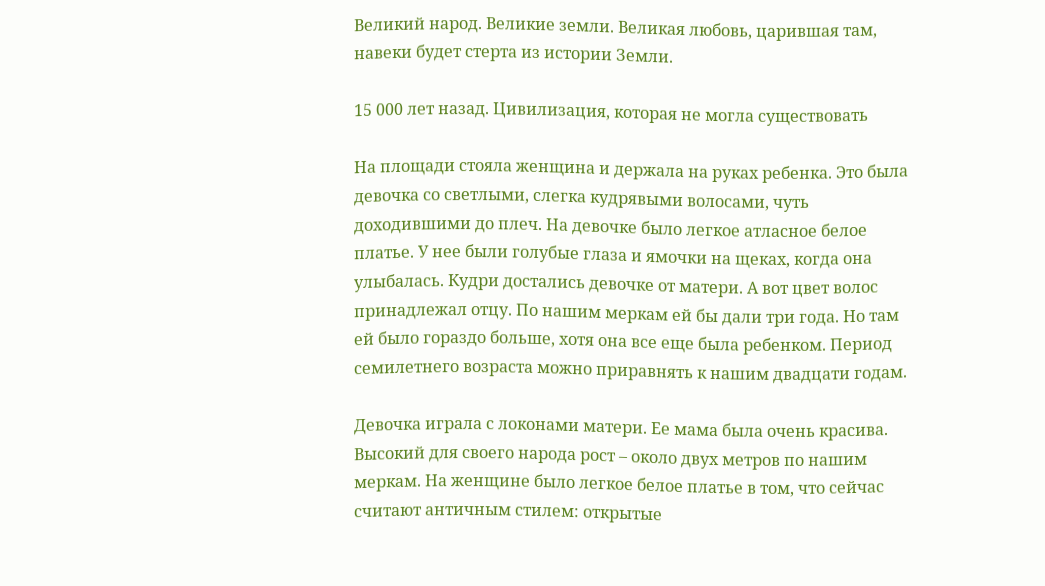Великий народ. Великие земли. Великая любовь, царившая там, навеки будет стерта из истории Земли.

15 000 лет назад. Цивилизация, которая не могла существовать

На площади стояла женщина и держала на руках ребенка. Это была девочка со светлыми, слегка кудрявыми волосами, чуть доходившими до плеч. На девочке было легкое атласное белое платье. У нее были голубые глаза и ямочки на щеках, когда она улыбалась. Кудри достались девочке от матери. А вот цвет волос принадлежал отцу. По нашим меркам ей бы дали три года. Но там ей было гораздо больше, хотя она все еще была ребенком. Период семилетнего возраста можно приравнять к нашим двадцати годам.

Девочка играла с локонами матери. Ее мама была очень красива. Высокий для своего народа рост – около двух метров по нашим меркам. На женщине было легкое белое платье в том, что сейчас считают античным стилем: открытые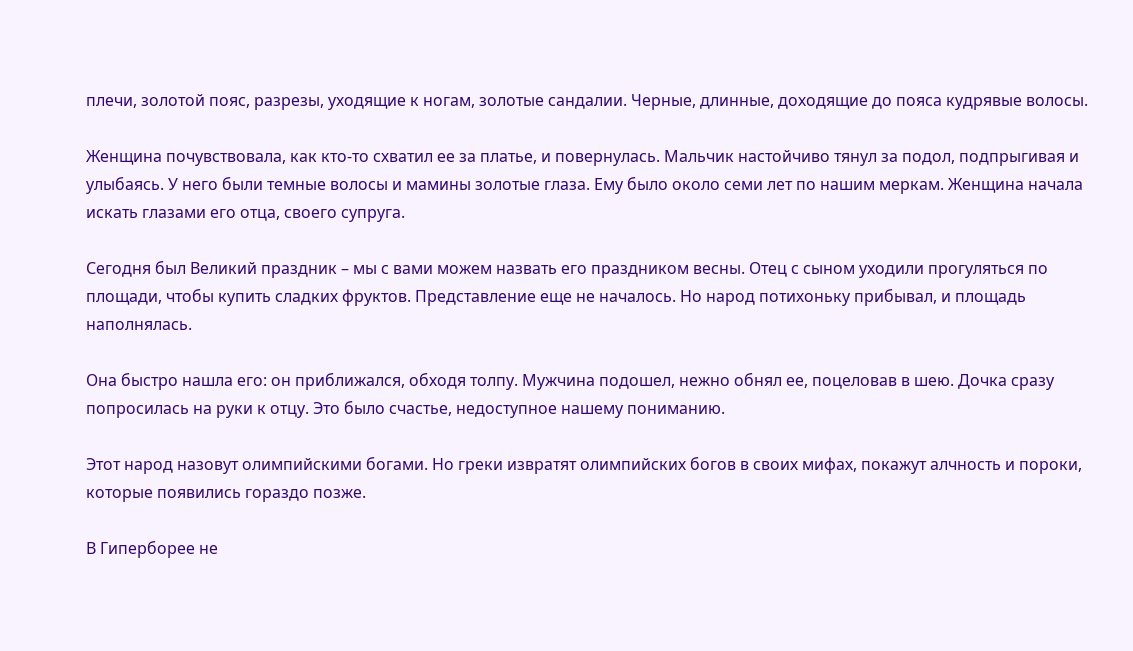плечи, золотой пояс, разрезы, уходящие к ногам, золотые сандалии. Черные, длинные, доходящие до пояса кудрявые волосы.

Женщина почувствовала, как кто-то схватил ее за платье, и повернулась. Мальчик настойчиво тянул за подол, подпрыгивая и улыбаясь. У него были темные волосы и мамины золотые глаза. Ему было около семи лет по нашим меркам. Женщина начала искать глазами его отца, своего супруга.

Сегодня был Великий праздник – мы с вами можем назвать его праздником весны. Отец с сыном уходили прогуляться по площади, чтобы купить сладких фруктов. Представление еще не началось. Но народ потихоньку прибывал, и площадь наполнялась.

Она быстро нашла его: он приближался, обходя толпу. Мужчина подошел, нежно обнял ее, поцеловав в шею. Дочка сразу попросилась на руки к отцу. Это было счастье, недоступное нашему пониманию.

Этот народ назовут олимпийскими богами. Но греки извратят олимпийских богов в своих мифах, покажут алчность и пороки, которые появились гораздо позже.

В Гиперборее не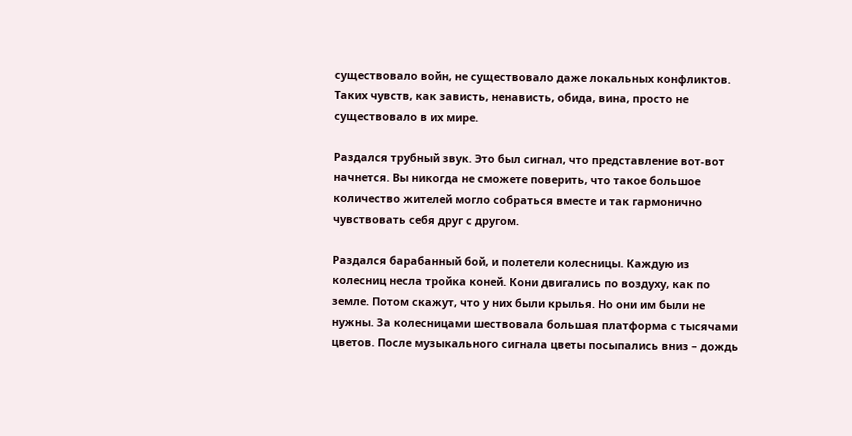существовало войн, не существовало даже локальных конфликтов. Таких чувств, как зависть, ненависть, обида, вина, просто не существовало в их мире.

Раздался трубный звук. Это был сигнал, что представление вот-вот начнется. Вы никогда не сможете поверить, что такое большое количество жителей могло собраться вместе и так гармонично чувствовать себя друг с другом.

Раздался барабанный бой, и полетели колесницы. Каждую из колесниц несла тройка коней. Кони двигались по воздуху, как по земле. Потом скажут, что у них были крылья. Но они им были не нужны. За колесницами шествовала большая платформа с тысячами цветов. После музыкального сигнала цветы посыпались вниз – дождь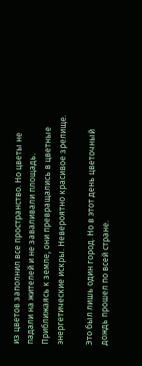из цветов заполнил все пространство. Но цветы не падали на жителей и не заваливали площадь. Приближаясь к земле, они превращались в цветные энергетические искры. Невероятно красивое зрелище.

Это был лишь один город. Но в этот день цветочный дождь прошел по всей стране.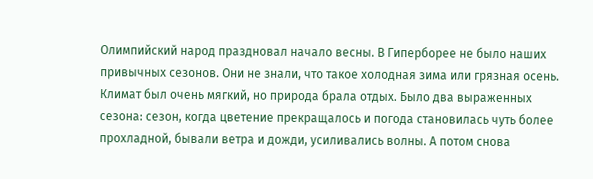Олимпийский народ праздновал начало весны. В Гиперборее не было наших привычных сезонов. Они не знали, что такое холодная зима или грязная осень. Климат был очень мягкий, но природа брала отдых. Было два выраженных сезона: сезон, когда цветение прекращалось и погода становилась чуть более прохладной, бывали ветра и дожди, усиливались волны. А потом снова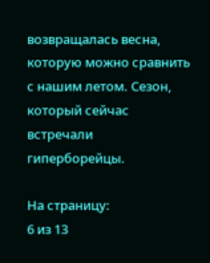возвращалась весна, которую можно сравнить с нашим летом. Сезон, который сейчас встречали гиперборейцы.

На страницу:
6 из 13